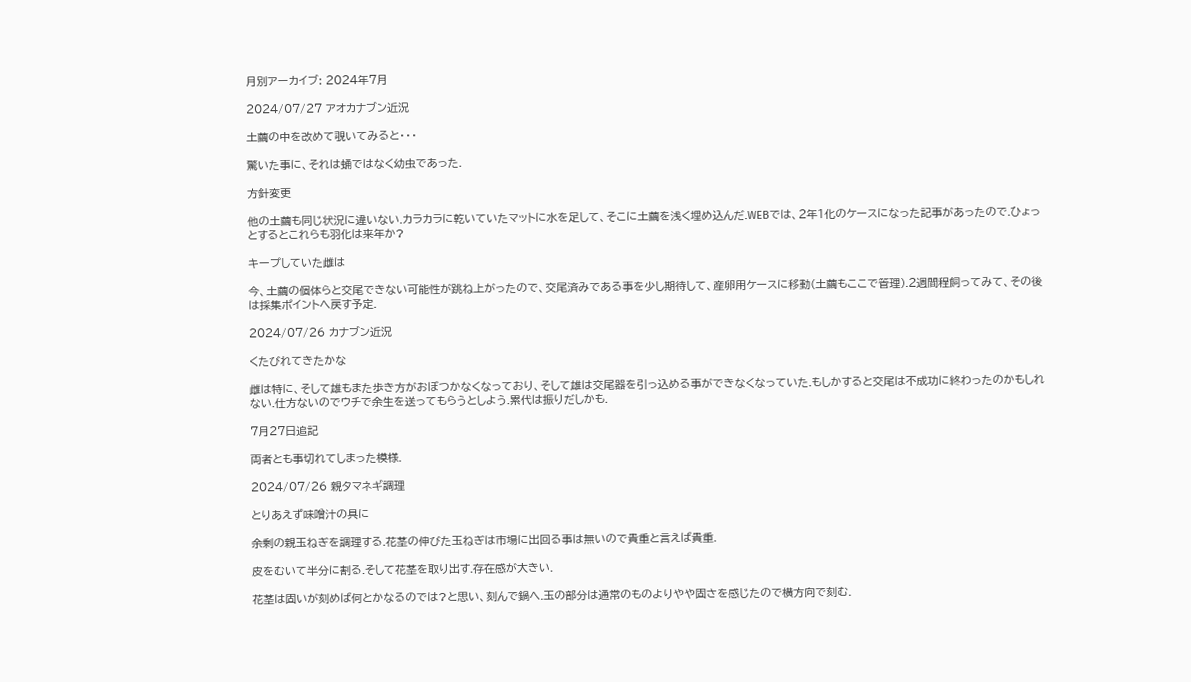月別アーカイブ: 2024年7月

2024/07/27 アオカナブン近況

土繭の中を改めて覗いてみると・・・

驚いた事に、それは蛹ではなく幼虫であった.

方針変更

他の土繭も同じ状況に違いない.カラカラに乾いていたマットに水を足して、そこに土繭を浅く埋め込んだ.WEBでは、2年1化のケースになった記事があったので.ひょっとするとこれらも羽化は来年か?

キープしていた雌は

今、土繭の個体らと交尾できない可能性が跳ね上がったので、交尾済みである事を少し期待して、産卵用ケースに移動(土繭もここで管理).2週間程飼ってみて、その後は採集ポイントへ戻す予定.

2024/07/26 カナブン近況

くたびれてきたかな

雌は特に、そして雄もまた歩き方がおぼつかなくなっており、そして雄は交尾器を引っ込める事ができなくなっていた.もしかすると交尾は不成功に終わったのかもしれない.仕方ないのでウチで余生を送ってもらうとしよう.累代は振りだしかも.

7月27日追記

両者とも事切れてしまった模様.

2024/07/26 親タマネギ調理

とりあえず味噌汁の具に

余剰の親玉ねぎを調理する.花茎の伸びた玉ねぎは市場に出回る事は無いので貴重と言えば貴重.

皮をむいて半分に割る.そして花茎を取り出す.存在感が大きい.

花茎は固いが刻めば何とかなるのでは?と思い、刻んで鍋へ.玉の部分は通常のものよりやや固さを感じたので横方向で刻む.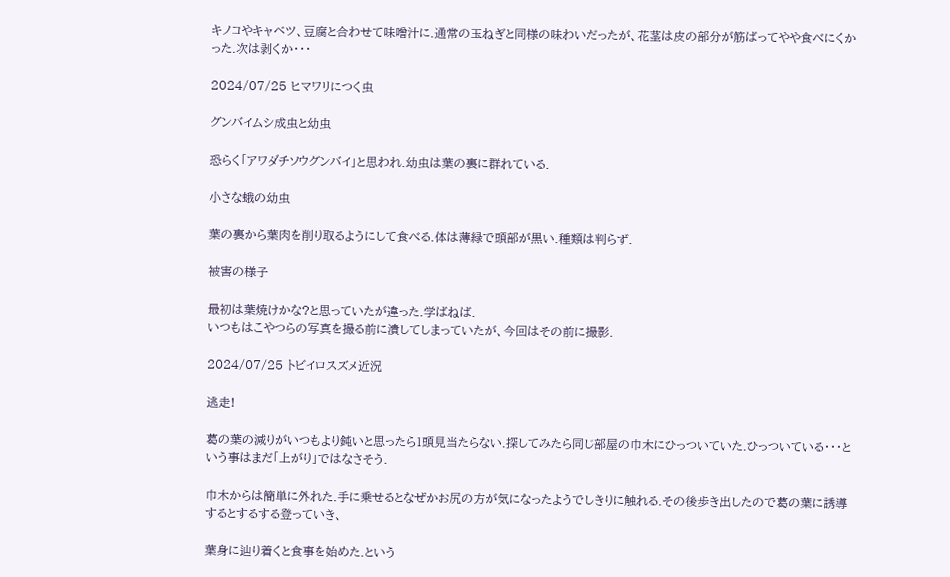キノコやキャベツ、豆腐と合わせて味噌汁に.通常の玉ねぎと同様の味わいだったが、花茎は皮の部分が筋ばってやや食べにくかった.次は剥くか・・・

2024/07/25 ヒマワリにつく虫

グンバイムシ成虫と幼虫

恐らく「アワダチソウグンバイ」と思われ.幼虫は葉の裏に群れている.

小さな蛾の幼虫

葉の裏から葉肉を削り取るようにして食べる.体は薄緑で頭部が黒い.種類は判らず.

被害の様子

最初は葉焼けかな?と思っていたが違った.学ばねば.
いつもはこやつらの写真を撮る前に潰してしまっていたが、今回はその前に撮影.

2024/07/25 トビイロスズメ近況

逃走!

葛の葉の減りがいつもより鈍いと思ったら1頭見当たらない.探してみたら同じ部屋の巾木にひっついていた.ひっついている・・・という事はまだ「上がり」ではなさそう.

巾木からは簡単に外れた.手に乗せるとなぜかお尻の方が気になったようでしきりに触れる.その後歩き出したので葛の葉に誘導するとするする登っていき、

葉身に辿り着くと食事を始めた.という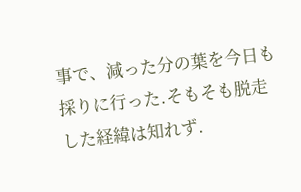事で、減った分の葉を今日も採りに行った.そもそも脱走した経緯は知れず.